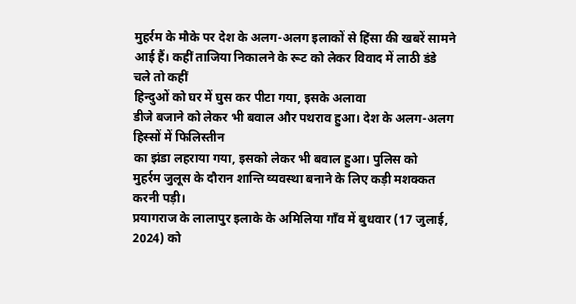मुहर्रम के मौके पर देश के अलग-अलग इलाकों से हिंसा की खबरें सामने
आई हैं। कहीं ताजिया निकालने के रूट को लेकर विवाद में लाठी डंडे चले तो कहीं
हिन्दुओं को घर में घुस कर पीटा गया, इसके अलावा
डीजे बजाने को लेकर भी बवाल और पथराव हुआ। देश के अलग-अलग हिस्सों में फिलिस्तीन
का झंडा लहराया गया, इसको लेकर भी बवाल हुआ। पुलिस को
मुहर्रम जुलूस के दौरान शान्ति व्यवस्था बनाने के लिए कड़ी मशक्कत करनी पड़ी।
प्रयागराज के लालापुर इलाके के अमिलिया गाँव में बुधवार (17 जुलाई, 2024) को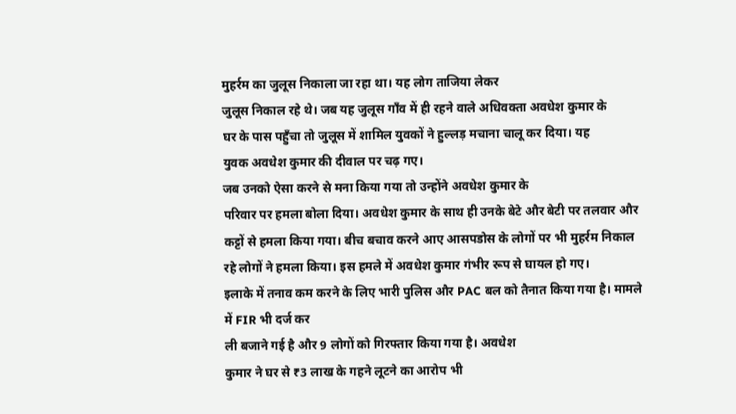मुहर्रम का जुलूस निकाला जा रहा था। यह लोग ताजिया लेकर
जुलूस निकाल रहे थे। जब यह जुलूस गाँव में ही रहने वाले अधिवक्ता अवधेश कुमार के
घर के पास पहुँचा तो जुलूस में शामिल युवकों ने हुल्लड़ मचाना चालू कर दिया। यह
युवक अवधेश कुमार की दीवाल पर चढ़ गए।
जब उनको ऐसा करने से मना किया गया तो उन्होंने अवधेश कुमार के
परिवार पर हमला बोला दिया। अवधेश कुमार के साथ ही उनके बेटे और बेटी पर तलवार और
कट्टों से हमला किया गया। बीच बचाव करने आए आसपडोस के लोगों पर भी मुहर्रम निकाल
रहे लोगों ने हमला किया। इस हमले में अवधेश कुमार गंभीर रूप से घायल हो गए।
इलाके में तनाव कम करने के लिए भारी पुलिस और PAC बल को तैनात किया गया है। मामले में FIR भी दर्ज कर
ली बजाने गई है और 9 लोगों को गिरफ्तार किया गया है। अवधेश
कुमार ने घर से ₹3 लाख के गहने लूटने का आरोप भी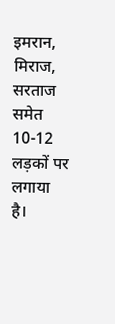इमरान,
मिराज, सरताज समेत 10-12 लड़कों पर लगाया है।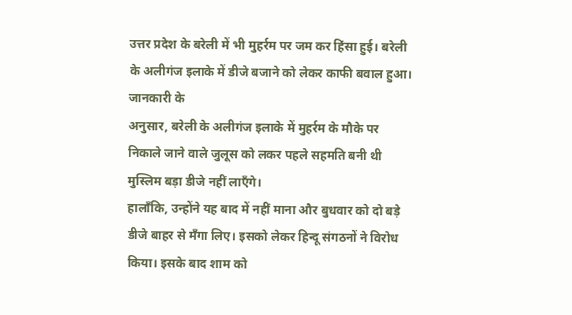उत्तर प्रदेश के बरेली में भी मुहर्रम पर जम कर हिंसा हुई। बरेली के अलीगंज इलाके में डीजे बजाने को लेकर काफी बवाल हुआ। जानकारी के
अनुसार, बरेली के अलीगंज इलाके में मुहर्रम के मौके पर
निकाले जाने वाले जुलूस को लकर पहले सहमति बनी थी मुस्लिम बड़ा डीजे नहीं लाएँगे।
हालाँकि, उन्होंने यह बाद में नहीं माना और बुधवार को दो बड़े
डीजे बाहर से मँगा लिए। इसको लेकर हिन्दू संगठनों ने विरोध किया। इसके बाद शाम को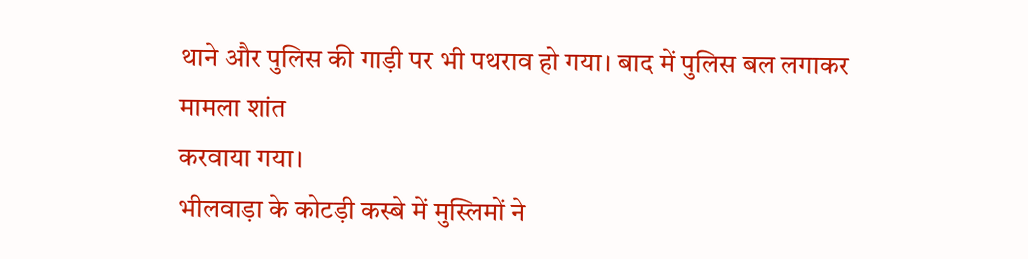थाने और पुलिस की गाड़ी पर भी पथराव हो गया। बाद में पुलिस बल लगाकर मामला शांत
करवाया गया।
भीलवाड़ा के कोटड़ी कस्बे में मुस्लिमों ने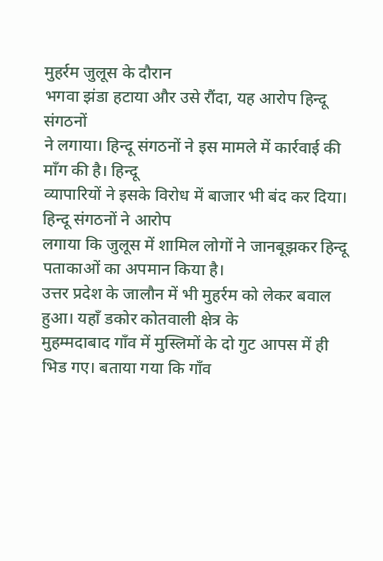मुहर्रम जुलूस के दौरान
भगवा झंडा हटाया और उसे रौंदा, यह आरोप हिन्दू संगठनों
ने लगाया। हिन्दू संगठनों ने इस मामले में कार्रवाई की माँग की है। हिन्दू
व्यापारियों ने इसके विरोध में बाजार भी बंद कर दिया। हिन्दू संगठनों ने आरोप
लगाया कि जुलूस में शामिल लोगों ने जानबूझकर हिन्दू पताकाओं का अपमान किया है।
उत्तर प्रदेश के जालौन में भी मुहर्रम को लेकर बवाल हुआ। यहाँ डकोर कोतवाली क्षेत्र के
मुहम्मदाबाद गाँव में मुस्लिमों के दो गुट आपस में ही भिड गए। बताया गया कि गाँव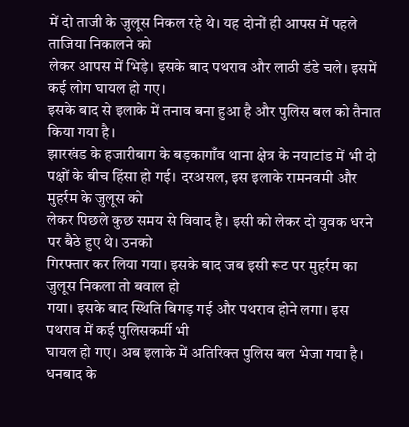में दो ताजी के जुलूस निकल रहे थे। यह दोनों ही आपस में पहले ताजिया निकालने को
लेकर आपस में भिड़े। इसके बाद पथराव और लाठी डंडे चले। इसमें कई लोग घायल हो गए।
इसके बाद से इलाके में तनाव बना हुआ है और पुलिस बल को तैनात किया गया है।
झारखंड के हजारीबाग के बड़कागाँव थाना क्षेत्र के नयाटांड में भी दो
पक्षों के बीच हिंसा हो गई। दरअसल, इस इलाके रामनवमी और मुहर्रम के जुलूस को
लेकर पिछले कुछ समय से विवाद है। इसी को लेकर दो युवक धरने पर बैठे हुए थे। उनको
गिरफ्तार कर लिया गया। इसके बाद जब इसी रूट पर मुहर्रम का जुलूस निकला तो बवाल हो
गया। इसके बाद स्थिति बिगड़ गई और पथराव होने लगा। इस पथराव में कई पुलिसकर्मी भी
घायल हो गए। अब इलाके में अतिरिक्त पुलिस बल भेजा गया है।
धनबाद के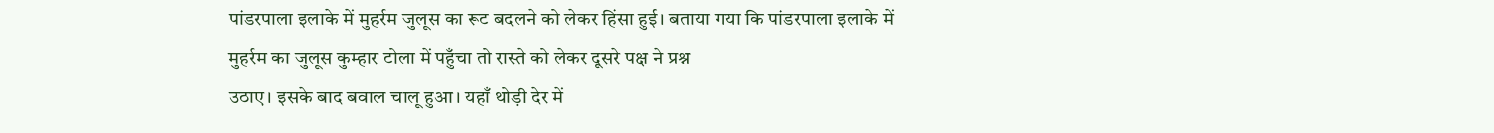पांडरपाला इलाके में मुहर्रम जुलूस का रूट बदलने को लेकर हिंसा हुई। बताया गया कि पांडरपाला इलाके में
मुहर्रम का जुलूस कुम्हार टोला में पहुँचा तो रास्ते को लेकर दूसरे पक्ष ने प्रश्न
उठाए। इसके बाद बवाल चालू हुआ। यहाँ थोड़ी देर में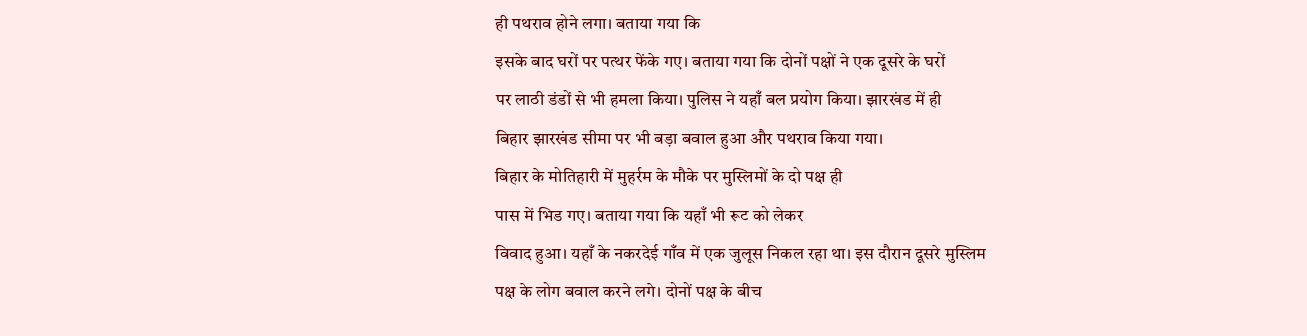ही पथराव होने लगा। बताया गया कि
इसके बाद घरों पर पत्थर फेंके गए। बताया गया कि दोनों पक्षों ने एक दूसरे के घरों
पर लाठी डंडों से भी हमला किया। पुलिस ने यहाँ बल प्रयोग किया। झारखंड में ही
बिहार झारखंड सीमा पर भी बड़ा बवाल हुआ और पथराव किया गया।
बिहार के मोतिहारी में मुहर्रम के मौके पर मुस्लिमों के दो पक्ष ही
पास में भिड गए। बताया गया कि यहाँ भी रूट को लेकर
विवाद हुआ। यहाँ के नकरदेई गाँव में एक जुलूस निकल रहा था। इस दौरान दूसरे मुस्लिम
पक्ष के लोग बवाल करने लगे। दोनों पक्ष के बीच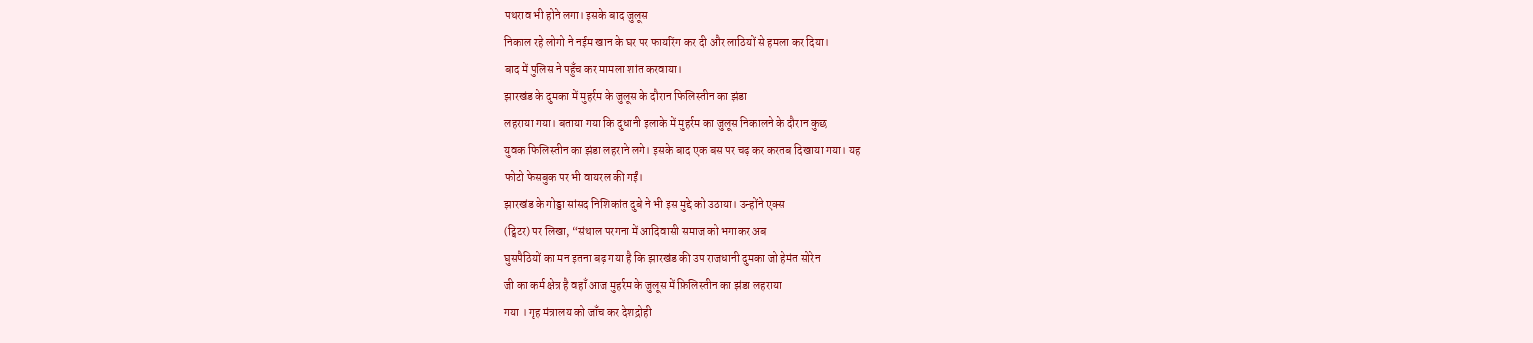पथराव भी होने लगा। इसके बाद जुलूस
निकाल रहे लोगो ने नईम खान के घर पर फायरिंग कर दी और लाठियों से हमला कर दिया।
बाद में पुलिस ने पहुँच कर मामला शांत करवाया।
झारखंड के दुमका में मुहर्रम के जुलूस के दौरान फिलिस्तीन का झंडा
लहराया गया। बताया गया कि दुधानी इलाके में मुहर्रम का जुलूस निकालने के दौरान कुछ
युवक फिलिस्तीन का झंडा लहराने लगे। इसके बाद एक बस पर चढ़ कर करतब दिखाया गया। यह
फोटो फेसबुक पर भी वायरल की गईं।
झारखंड के गोड्डा सांसद निशिकांत दुबे ने भी इस मुद्दे को उठाया। उन्होंने एक्स
(ट्विटर) पर लिखा, “संथाल परगना में आदिवासी समाज को भगाकर अब
घुसपैठियों का मन इतना बढ़ गया है कि झारखंड की उप राजधानी दुमका जो हेमंत सोरेन
जी का कर्म क्षेत्र है वहाँ आज मुहर्रम के जुलूस में फ़िलिस्तीन का झंडा लहराया
गया । गृह मंत्रालय को जाँच कर देशद्रोही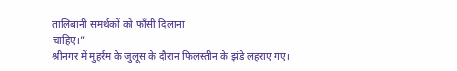तालिबानी समर्थकों को फाँसी दिलाना
चाहिए।”
श्रीनगर में मुहर्रम के जुलूस के दौरान फिलस्तीन के झंडे लहराए गए।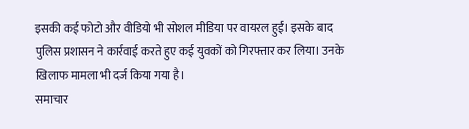इसकी कई फोटो और वीडियो भी सोशल मीडिया पर वायरल हुईं। इसके बाद पुलिस प्रशासन ने कार्रवाई करते हुए कई युवकों को गिरफ्तार कर लिया। उनके खिलाफ मामला भी दर्ज किया गया है।
समाचार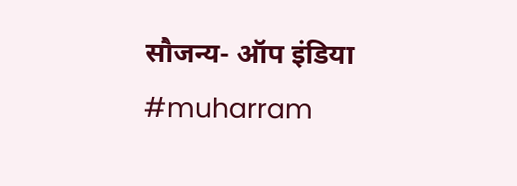सौजन्य- ऑप इंडिया
#muharram